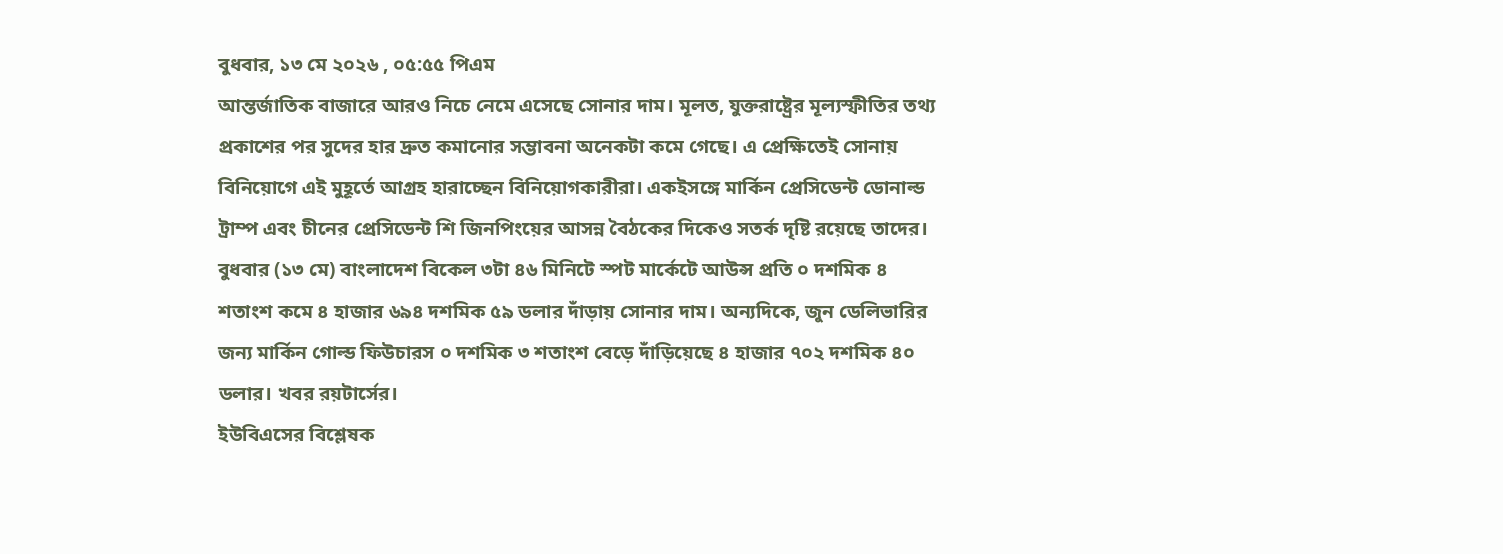বুধবার, ১৩ মে ২০২৬ , ০৫:৫৫ পিএম
আন্তর্জাতিক বাজারে আরও নিচে নেমে এসেছে সোনার দাম। মূলত, যুক্তরাষ্ট্রের মূল্যস্ফীতির তথ্য প্রকাশের পর সুদের হার দ্রুত কমানোর সম্ভাবনা অনেকটা কমে গেছে। এ প্রেক্ষিতেই সোনায় বিনিয়োগে এই মুহূর্তে আগ্রহ হারাচ্ছেন বিনিয়োগকারীরা। একইসঙ্গে মার্কিন প্রেসিডেন্ট ডোনাল্ড ট্রাম্প এবং চীনের প্রেসিডেন্ট শি জিনপিংয়ের আসন্ন বৈঠকের দিকেও সতর্ক দৃষ্টি রয়েছে তাদের।
বুধবার (১৩ মে) বাংলাদেশ বিকেল ৩টা ৪৬ মিনিটে স্পট মার্কেটে আউন্স প্রতি ০ দশমিক ৪ শতাংশ কমে ৪ হাজার ৬৯৪ দশমিক ৫৯ ডলার দাঁড়ায় সোনার দাম। অন্যদিকে, জুন ডেলিভারির জন্য মার্কিন গোল্ড ফিউচারস ০ দশমিক ৩ শতাংশ বেড়ে দাঁড়িয়েছে ৪ হাজার ৭০২ দশমিক ৪০ ডলার। খবর রয়টার্সের।
ইউবিএসের বিশ্লেষক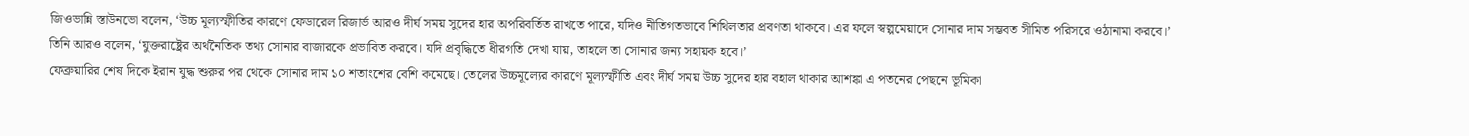জিওভান্নি স্তাউনভো বলেন, ‘উচ্চ মূল্যস্ফীতির কারণে ফেডারেল রিজার্ভ আরও দীর্ঘ সময় সুদের হার অপরিবর্তিত রাখতে পারে, যদিও নীতিগতভাবে শিথিলতার প্রবণতা থাকবে। এর ফলে স্বল্পমেয়াদে সোনার দাম সম্ভবত সীমিত পরিসরে ওঠানামা করবে।’
তিনি আরও বলেন, ‘যুক্তরাষ্ট্রের অর্থনৈতিক তথ্য সোনার বাজারকে প্রভাবিত করবে। যদি প্রবৃদ্ধিতে ধীরগতি দেখা যায়, তাহলে তা সোনার জন্য সহায়ক হবে।’
ফেব্রুয়ারির শেষ দিকে ইরান যুদ্ধ শুরুর পর থেকে সোনার দাম ১০ শতাংশের বেশি কমেছে। তেলের উচ্চমূল্যের কারণে মূল্যস্ফীতি এবং দীর্ঘ সময় উচ্চ সুদের হার বহাল থাকার আশঙ্কা এ পতনের পেছনে ভূমিকা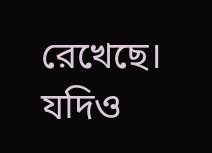রেখেছে। যদিও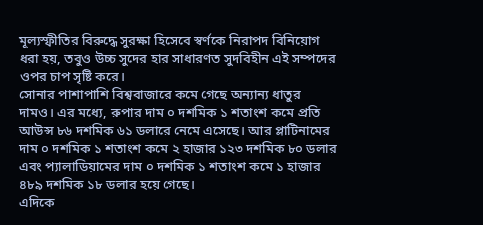মূল্যস্ফীতির বিরুদ্ধে সুরক্ষা হিসেবে স্বর্ণকে নিরাপদ বিনিয়োগ ধরা হয়, তবুও উচ্চ সুদের হার সাধারণত সুদবিহীন এই সম্পদের ওপর চাপ সৃষ্টি করে।
সোনার পাশাপাশি বিশ্ববাজারে কমে গেছে অন্যান্য ধাতুর দামও। এর মধ্যে, রুপার দাম ০ দশমিক ১ শতাংশ কমে প্রতি আউন্স ৮৬ দশমিক ৬১ ডলারে নেমে এসেছে। আর প্লাটিনামের দাম ০ দশমিক ১ শতাংশ কমে ২ হাজার ১২৩ দশমিক ৮০ ডলার এবং প্যালাডিয়ামের দাম ০ দশমিক ১ শতাংশ কমে ১ হাজার ৪৮৯ দশমিক ১৮ ডলার হয়ে গেছে।
এদিকে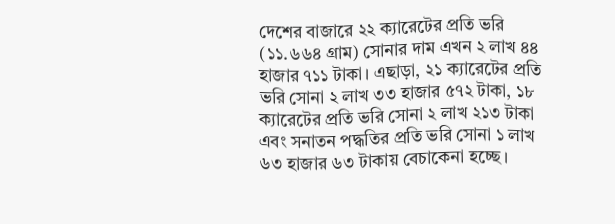দেশের বাজারে ২২ ক্যারেটের প্রতি ভরি (১১.৬৬৪ গ্রাম) সোনার দাম এখন ২ লাখ ৪৪ হাজার ৭১১ টাকা। এছাড়া, ২১ ক্যারেটের প্রতি ভরি সোনা ২ লাখ ৩৩ হাজার ৫৭২ টাকা, ১৮ ক্যারেটের প্রতি ভরি সোনা ২ লাখ ২১৩ টাকা এবং সনাতন পদ্ধতির প্রতি ভরি সোনা ১ লাখ ৬৩ হাজার ৬৩ টাকায় বেচাকেনা হচ্ছে।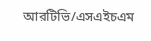আরটিভি/এসএইচএম